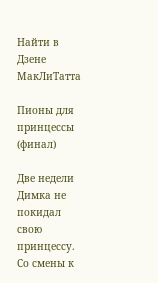Найти в Дзене
МакЛиТатта

Пионы для принцессы (финал)

Две недели Димка не покидал свою принцессу. Со смены к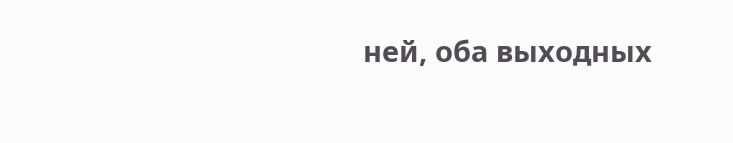ней, оба выходных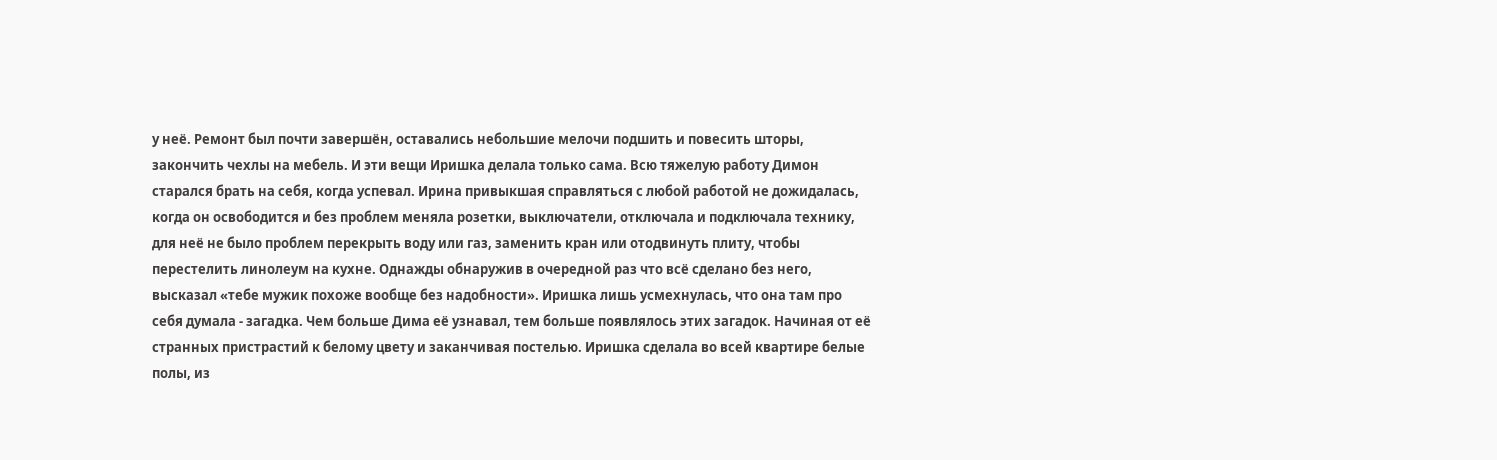у неё. Ремонт был почти завершён, оставались небольшие мелочи подшить и повесить шторы, закончить чехлы на мебель. И эти вещи Иришка делала только сама. Всю тяжелую работу Димон старался брать на себя, когда успевал. Ирина привыкшая справляться с любой работой не дожидалась, когда он освободится и без проблем меняла розетки, выключатели, отключала и подключала технику, для неё не было проблем перекрыть воду или газ, заменить кран или отодвинуть плиту, чтобы перестелить линолеум на кухне. Однажды обнаружив в очередной раз что всё сделано без него, высказал «тебе мужик похоже вообще без надобности». Иришка лишь усмехнулась, что она там про себя думала - загадка. Чем больше Дима её узнавал, тем больше появлялось этих загадок. Начиная от её странных пристрастий к белому цвету и заканчивая постелью. Иришка сделала во всей квартире белые полы, из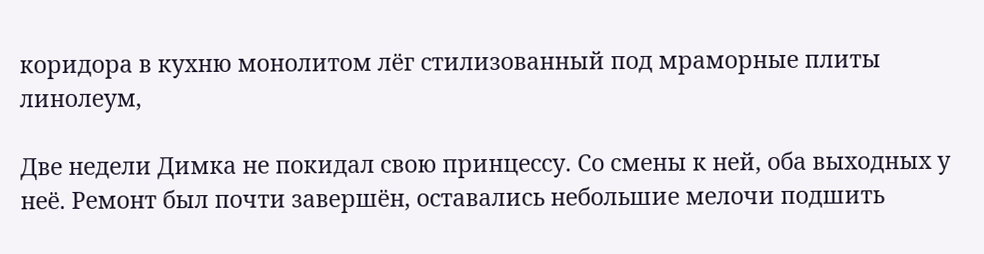коридора в кухню монолитом лёг стилизованный под мраморные плиты линолеум,

Две недели Димка не покидал свою принцессу. Со смены к ней, оба выходных у неё. Ремонт был почти завершён, оставались небольшие мелочи подшить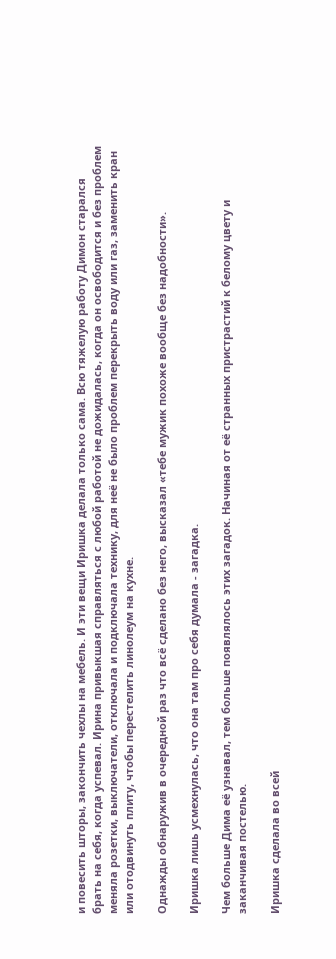и повесить шторы, закончить чехлы на мебель. И эти вещи Иришка делала только сама. Всю тяжелую работу Димон старался брать на себя, когда успевал. Ирина привыкшая справляться с любой работой не дожидалась, когда он освободится и без проблем меняла розетки, выключатели, отключала и подключала технику, для неё не было проблем перекрыть воду или газ, заменить кран или отодвинуть плиту, чтобы перестелить линолеум на кухне.

Однажды обнаружив в очередной раз что всё сделано без него, высказал «тебе мужик похоже вообще без надобности».

Иришка лишь усмехнулась, что она там про себя думала - загадка.

Чем больше Дима её узнавал, тем больше появлялось этих загадок. Начиная от её странных пристрастий к белому цвету и заканчивая постелью.

Иришка сделала во всей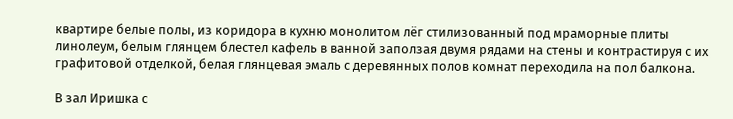квартире белые полы, из коридора в кухню монолитом лёг стилизованный под мраморные плиты линолеум, белым глянцем блестел кафель в ванной заползая двумя рядами на стены и контрастируя с их графитовой отделкой, белая глянцевая эмаль с деревянных полов комнат переходила на пол балкона.

В зал Иришка с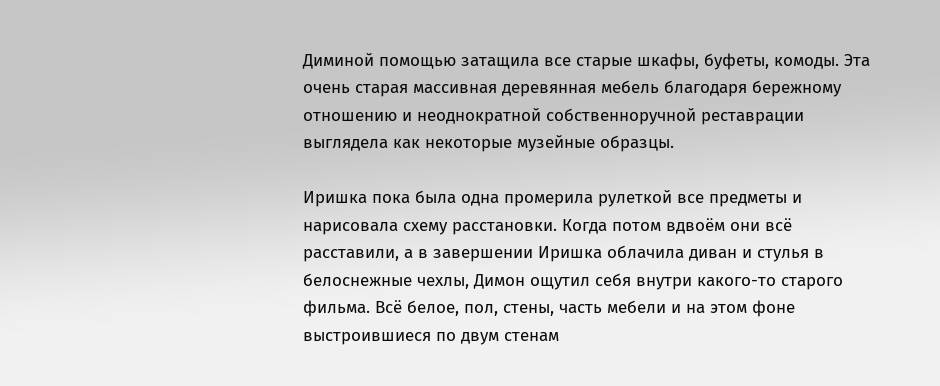Диминой помощью затащила все старые шкафы, буфеты, комоды. Эта очень старая массивная деревянная мебель благодаря бережному отношению и неоднократной собственноручной реставрации выглядела как некоторые музейные образцы.

Иришка пока была одна промерила рулеткой все предметы и нарисовала схему расстановки. Когда потом вдвоём они всё расставили, а в завершении Иришка облачила диван и стулья в белоснежные чехлы, Димон ощутил себя внутри какого-то старого фильма. Всё белое, пол, стены, часть мебели и на этом фоне выстроившиеся по двум стенам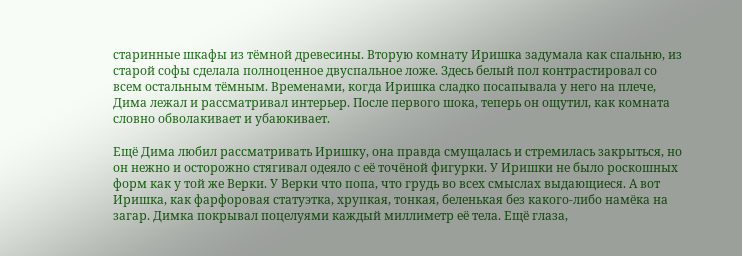старинные шкафы из тёмной древесины. Вторую комнату Иришка задумала как спальню, из старой софы сделала полноценное двуспальное ложе. Здесь белый пол контрастировал со всем остальным тёмным. Временами, когда Иришка сладко посапывала у него на плече, Дима лежал и рассматривал интерьер. После первого шока, теперь он ощутил, как комната словно обволакивает и убаюкивает.

Ещё Дима любил рассматривать Иришку, она правда смущалась и стремилась закрыться, но он нежно и осторожно стягивал одеяло с её точёной фигурки. У Иришки не было роскошных форм как у той же Верки. У Верки что попа, что грудь во всех смыслах выдающиеся. А вот Иришка, как фарфоровая статуэтка, хрупкая, тонкая, беленькая без какого-либо намёка на загар. Димка покрывал поцелуями каждый миллиметр её тела. Ещё глаза,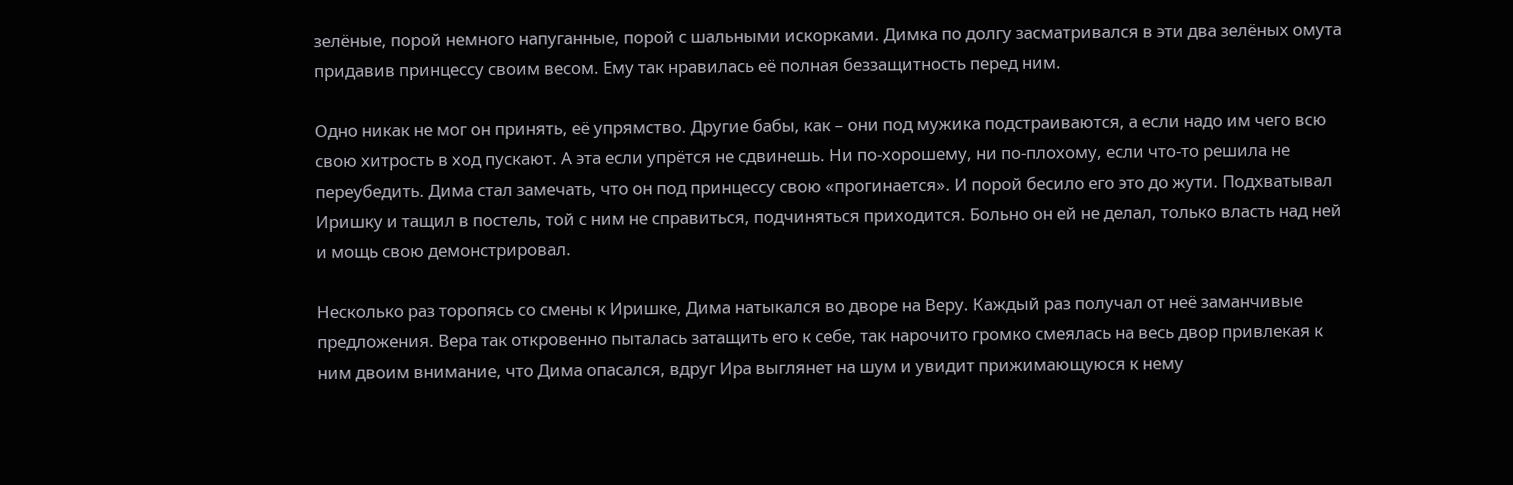зелёные, порой немного напуганные, порой с шальными искорками. Димка по долгу засматривался в эти два зелёных омута придавив принцессу своим весом. Ему так нравилась её полная беззащитность перед ним.

Одно никак не мог он принять, её упрямство. Другие бабы, как – они под мужика подстраиваются, а если надо им чего всю свою хитрость в ход пускают. А эта если упрётся не сдвинешь. Ни по-хорошему, ни по-плохому, если что-то решила не переубедить. Дима стал замечать, что он под принцессу свою «прогинается». И порой бесило его это до жути. Подхватывал Иришку и тащил в постель, той с ним не справиться, подчиняться приходится. Больно он ей не делал, только власть над ней и мощь свою демонстрировал.

Несколько раз торопясь со смены к Иришке, Дима натыкался во дворе на Веру. Каждый раз получал от неё заманчивые предложения. Вера так откровенно пыталась затащить его к себе, так нарочито громко смеялась на весь двор привлекая к ним двоим внимание, что Дима опасался, вдруг Ира выглянет на шум и увидит прижимающуюся к нему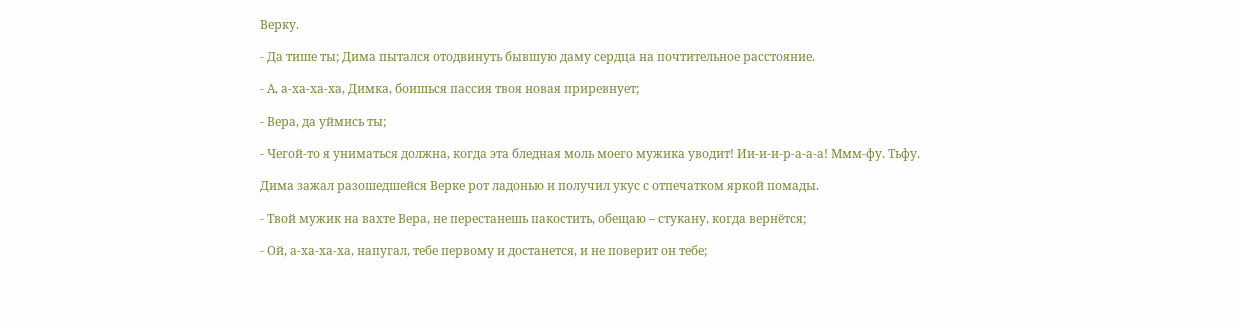Верку.

- Да тише ты; Дима пытался отодвинуть бывшую даму сердца на почтительное расстояние.

- А, а-ха-ха-ха, Димка, боишься пассия твоя новая приревнует;

- Вера, да уймись ты;

- Чегой-то я униматься должна, когда эта бледная моль моего мужика уводит! Ии-и-и-р-а-а-а! Ммм-фу. Тьфу.

Дима зажал разошедшейся Верке рот ладонью и получил укус с отпечатком яркой помады.

- Твой мужик на вахте Вера, не перестанешь пакостить, обещаю – стукану, когда вернётся;

- Ой, а-ха-ха-ха, напугал, тебе первому и достанется, и не поверит он тебе;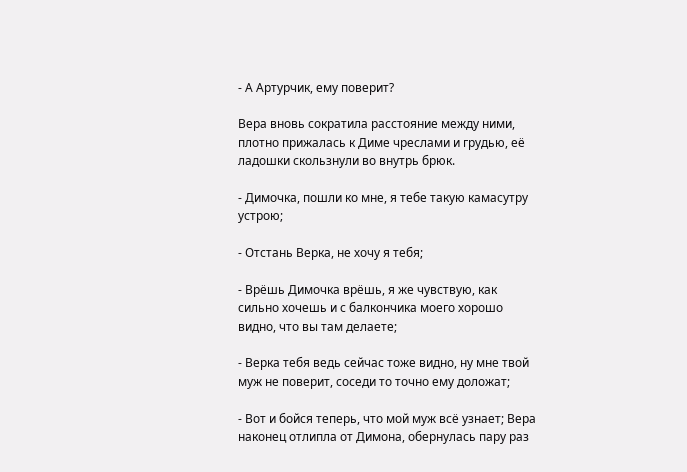- А Артурчик, ему поверит?

Вера вновь сократила расстояние между ними, плотно прижалась к Диме чреслами и грудью, её ладошки скользнули во внутрь брюк.

- Димочка, пошли ко мне, я тебе такую камасутру устрою;

- Отстань Верка, не хочу я тебя;

- Врёшь Димочка врёшь, я же чувствую, как сильно хочешь и с балкончика моего хорошо видно, что вы там делаете;

- Верка тебя ведь сейчас тоже видно, ну мне твой муж не поверит, соседи то точно ему доложат;

- Вот и бойся теперь, что мой муж всё узнает; Вера наконец отлипла от Димона, обернулась пару раз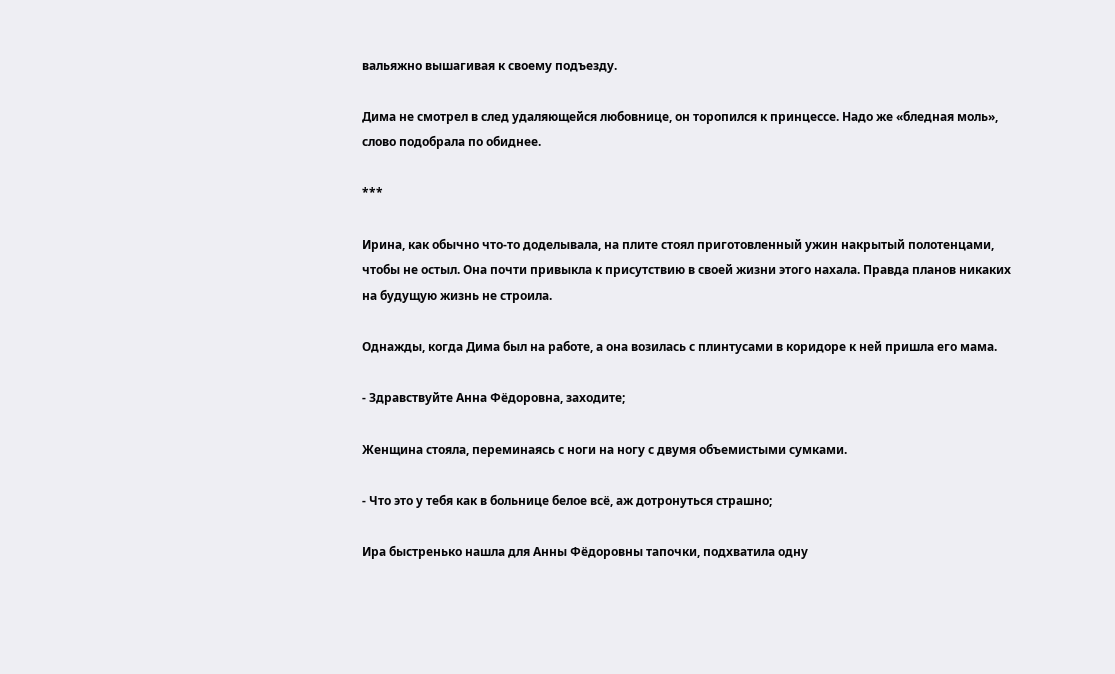вальяжно вышагивая к своему подъезду.

Дима не смотрел в след удаляющейся любовнице, он торопился к принцессе. Надо же «бледная моль», слово подобрала по обиднее.

***

Ирина, как обычно что-то доделывала, на плите стоял приготовленный ужин накрытый полотенцами, чтобы не остыл. Она почти привыкла к присутствию в своей жизни этого нахала. Правда планов никаких на будущую жизнь не строила.

Однажды, когда Дима был на работе, а она возилась с плинтусами в коридоре к ней пришла его мама.

- Здравствуйте Анна Фёдоровна, заходите;

Женщина стояла, переминаясь с ноги на ногу с двумя объемистыми сумками.

- Что это у тебя как в больнице белое всё, аж дотронуться страшно;

Ира быстренько нашла для Анны Фёдоровны тапочки, подхватила одну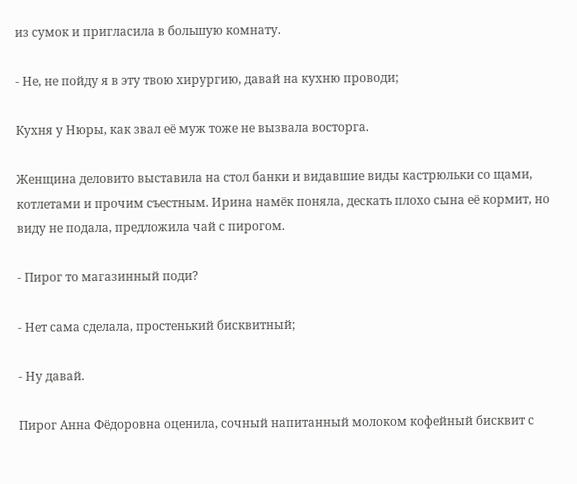из сумок и пригласила в большую комнату.

- Не, не пойду я в эту твою хирургию, давай на кухню проводи;

Кухня у Нюры, как звал её муж тоже не вызвала восторга.

Женщина деловито выставила на стол банки и видавшие виды кастрюльки со щами, котлетами и прочим съестным. Ирина намёк поняла, дескать плохо сына её кормит, но виду не подала, предложила чай с пирогом.

- Пирог то магазинный поди?

- Нет сама сделала, простенький бисквитный;

- Ну давай.

Пирог Анна Фёдоровна оценила, сочный напитанный молоком кофейный бисквит с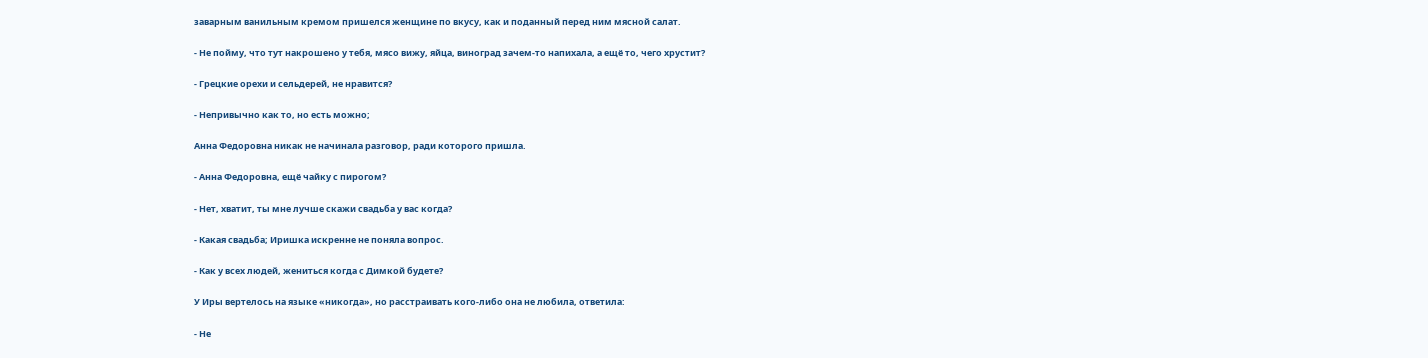заварным ванильным кремом пришелся женщине по вкусу, как и поданный перед ним мясной салат.

- Не пойму, что тут накрошено у тебя, мясо вижу, яйца, виноград зачем-то напихала, а ещё то, чего хрустит?

- Грецкие орехи и сельдерей, не нравится?

- Непривычно как то, но есть можно;

Анна Федоровна никак не начинала разговор, ради которого пришла.

- Анна Федоровна, ещё чайку с пирогом?

- Нет, хватит, ты мне лучше скажи свадьба у вас когда?

- Какая свадьба; Иришка искренне не поняла вопрос.

- Как у всех людей, жениться когда с Димкой будете?

У Иры вертелось на языке «никогда», но расстраивать кого-либо она не любила, ответила:

- Не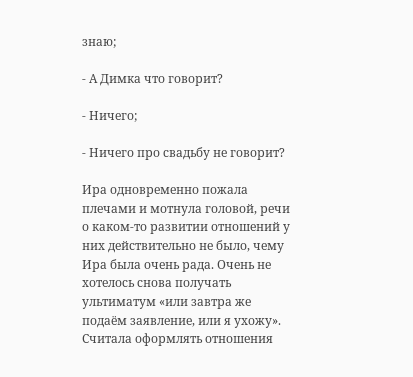знаю;

- А Димка что говорит?

- Ничего;

- Ничего про свадьбу не говорит?

Ира одновременно пожала плечами и мотнула головой, речи о каком-то развитии отношений у них действительно не было, чему Ира была очень рада. Очень не хотелось снова получать ультиматум «или завтра же подаём заявление, или я ухожу». Считала оформлять отношения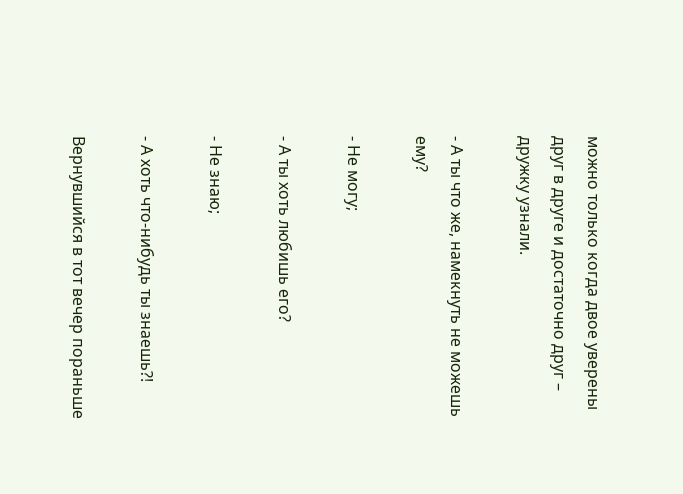можно только когда двое уверены друг в друге и достаточно друг – дружку узнали.

- А ты что же, намекнуть не можешь ему?

- Не могу;

- А ты хоть любишь его?

- Не знаю;

- А хоть что-нибудь ты знаешь?!

Вернувшийся в тот вечер пораньше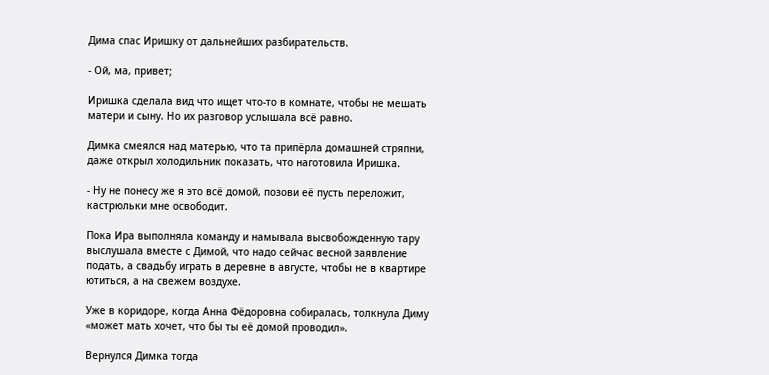Дима спас Иришку от дальнейших разбирательств.

- Ой, ма, привет;

Иришка сделала вид что ищет что-то в комнате, чтобы не мешать матери и сыну. Но их разговор услышала всё равно.

Димка смеялся над матерью, что та припёрла домашней стряпни, даже открыл холодильник показать, что наготовила Иришка.

- Ну не понесу же я это всё домой, позови её пусть переложит, кастрюльки мне освободит.

Пока Ира выполняла команду и намывала высвобожденную тару выслушала вместе с Димой, что надо сейчас весной заявление подать, а свадьбу играть в деревне в августе, чтобы не в квартире ютиться, а на свежем воздухе.

Уже в коридоре, когда Анна Фёдоровна собиралась, толкнула Диму «может мать хочет, что бы ты её домой проводил».

Вернулся Димка тогда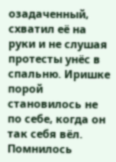озадаченный, схватил её на руки и не слушая протесты унёс в спальню. Иришке порой становилось не по себе, когда он так себя вёл. Помнилось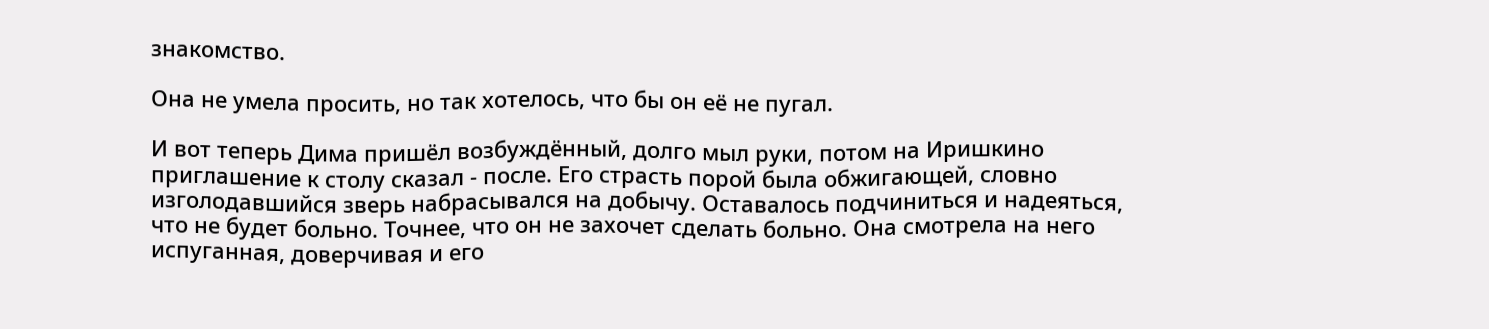знакомство.

Она не умела просить, но так хотелось, что бы он её не пугал.

И вот теперь Дима пришёл возбуждённый, долго мыл руки, потом на Иришкино приглашение к столу сказал - после. Его страсть порой была обжигающей, словно изголодавшийся зверь набрасывался на добычу. Оставалось подчиниться и надеяться, что не будет больно. Точнее, что он не захочет сделать больно. Она смотрела на него испуганная, доверчивая и его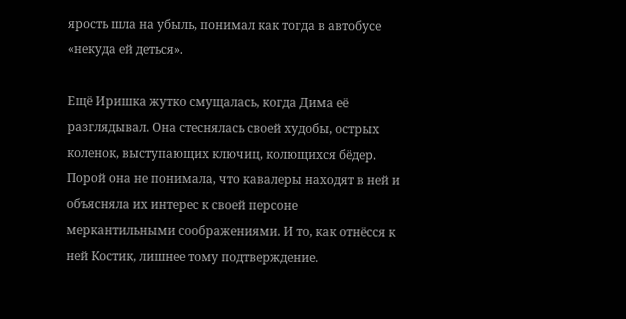ярость шла на убыль, понимал как тогда в автобусе «некуда ей деться».

Ещё Иришка жутко смущалась, когда Дима её разглядывал. Она стеснялась своей худобы, острых коленок, выступающих ключиц, колющихся бёдер. Порой она не понимала, что кавалеры находят в ней и объясняла их интерес к своей персоне меркантильными соображениями. И то, как отнёсся к ней Костик, лишнее тому подтверждение.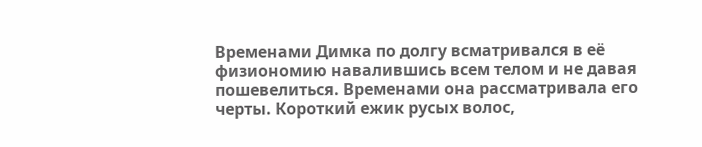Временами Димка по долгу всматривался в её физиономию навалившись всем телом и не давая пошевелиться. Временами она рассматривала его черты. Короткий ежик русых волос,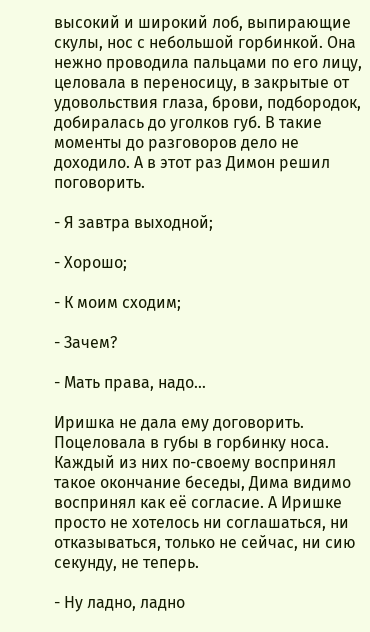высокий и широкий лоб, выпирающие скулы, нос с небольшой горбинкой. Она нежно проводила пальцами по его лицу, целовала в переносицу, в закрытые от удовольствия глаза, брови, подбородок, добиралась до уголков губ. В такие моменты до разговоров дело не доходило. А в этот раз Димон решил поговорить.

- Я завтра выходной;

- Хорошо;

- К моим сходим;

- Зачем?

- Мать права, надо…

Иришка не дала ему договорить. Поцеловала в губы в горбинку носа. Каждый из них по-своему воспринял такое окончание беседы, Дима видимо воспринял как её согласие. А Иришке просто не хотелось ни соглашаться, ни отказываться, только не сейчас, ни сию секунду, не теперь.

- Ну ладно, ладно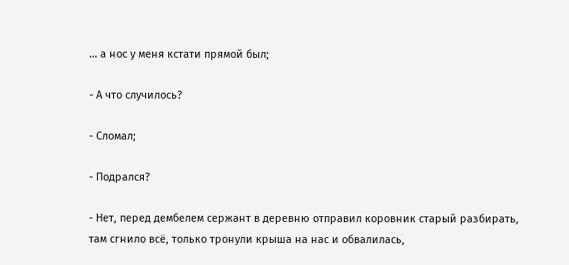… а нос у меня кстати прямой был;

- А что случилось?

- Сломал;

- Подрался?

- Нет, перед дембелем сержант в деревню отправил коровник старый разбирать, там сгнило всё, только тронули крыша на нас и обвалилась,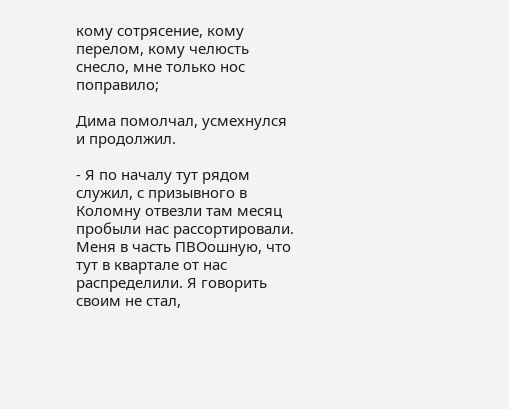кому сотрясение, кому перелом, кому челюсть снесло, мне только нос поправило;

Дима помолчал, усмехнулся и продолжил.

- Я по началу тут рядом служил, с призывного в Коломну отвезли там месяц пробыли нас рассортировали. Меня в часть ПВОошную, что тут в квартале от нас распределили. Я говорить своим не стал,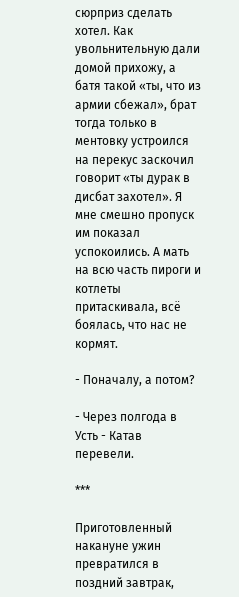сюрприз сделать хотел. Как увольнительную дали домой прихожу, а батя такой «ты, что из армии сбежал», брат тогда только в ментовку устроился на перекус заскочил говорит «ты дурак в дисбат захотел». Я мне смешно пропуск им показал успокоились. А мать на всю часть пироги и котлеты притаскивала, всё боялась, что нас не кормят.

- Поначалу, а потом?

- Через полгода в Усть - Катав перевели.

***

Приготовленный накануне ужин превратился в поздний завтрак,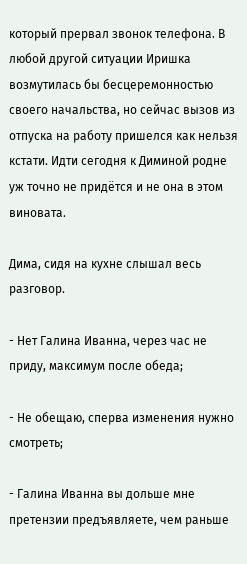который прервал звонок телефона. В любой другой ситуации Иришка возмутилась бы бесцеремонностью своего начальства, но сейчас вызов из отпуска на работу пришелся как нельзя кстати. Идти сегодня к Диминой родне уж точно не придётся и не она в этом виновата.

Дима, сидя на кухне слышал весь разговор.

- Нет Галина Иванна, через час не приду, максимум после обеда;

- Не обещаю, сперва изменения нужно смотреть;

- Галина Иванна вы дольше мне претензии предъявляете, чем раньше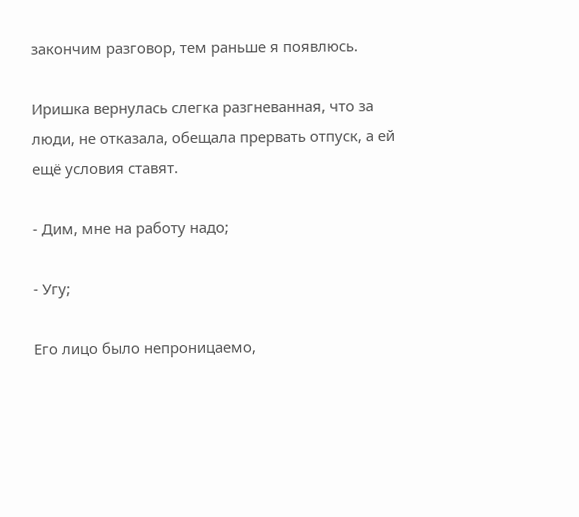закончим разговор, тем раньше я появлюсь.

Иришка вернулась слегка разгневанная, что за люди, не отказала, обещала прервать отпуск, а ей ещё условия ставят.

- Дим, мне на работу надо;

- Угу;

Его лицо было непроницаемо,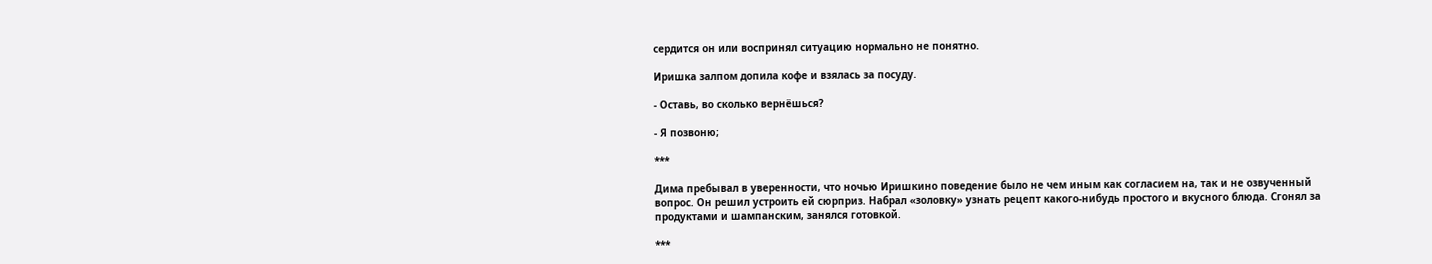сердится он или воспринял ситуацию нормально не понятно.

Иришка залпом допила кофе и взялась за посуду.

- Оставь, во сколько вернёшься?

- Я позвоню;

***

Дима пребывал в уверенности, что ночью Иришкино поведение было не чем иным как согласием на, так и не озвученный вопрос. Он решил устроить ей сюрприз. Набрал «золовку» узнать рецепт какого-нибудь простого и вкусного блюда. Сгонял за продуктами и шампанским, занялся готовкой.

***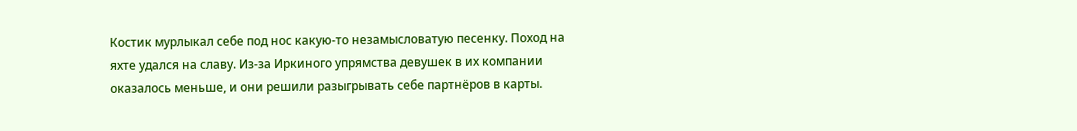Костик мурлыкал себе под нос какую-то незамысловатую песенку. Поход на яхте удался на славу. Из-за Иркиного упрямства девушек в их компании оказалось меньше, и они решили разыгрывать себе партнёров в карты.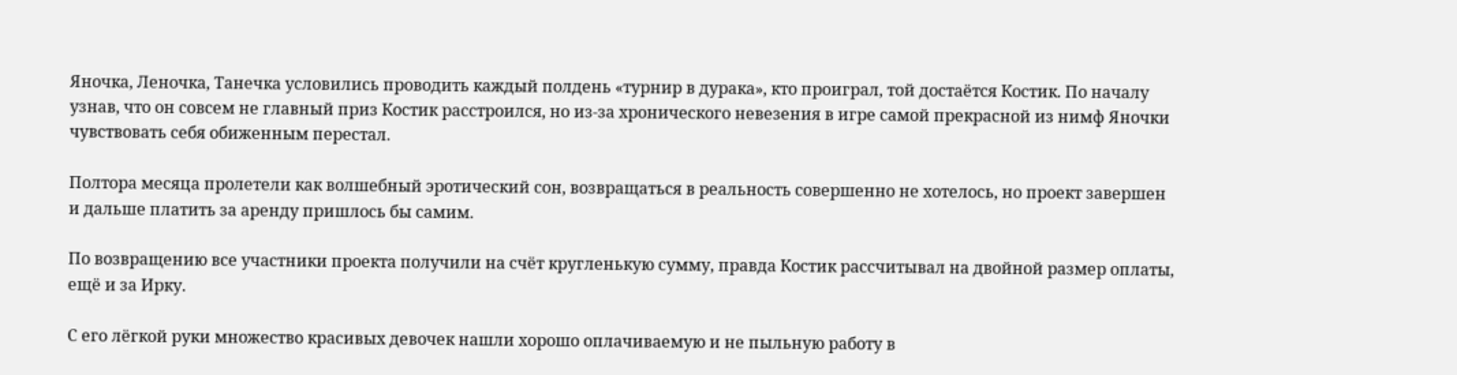Яночка, Леночка, Танечка условились проводить каждый полдень «турнир в дурака», кто проиграл, той достаётся Костик. По началу узнав, что он совсем не главный приз Костик расстроился, но из-за хронического невезения в игре самой прекрасной из нимф Яночки чувствовать себя обиженным перестал.

Полтора месяца пролетели как волшебный эротический сон, возвращаться в реальность совершенно не хотелось, но проект завершен и дальше платить за аренду пришлось бы самим.

По возвращению все участники проекта получили на счёт кругленькую сумму, правда Костик рассчитывал на двойной размер оплаты, ещё и за Ирку.

С его лёгкой руки множество красивых девочек нашли хорошо оплачиваемую и не пыльную работу в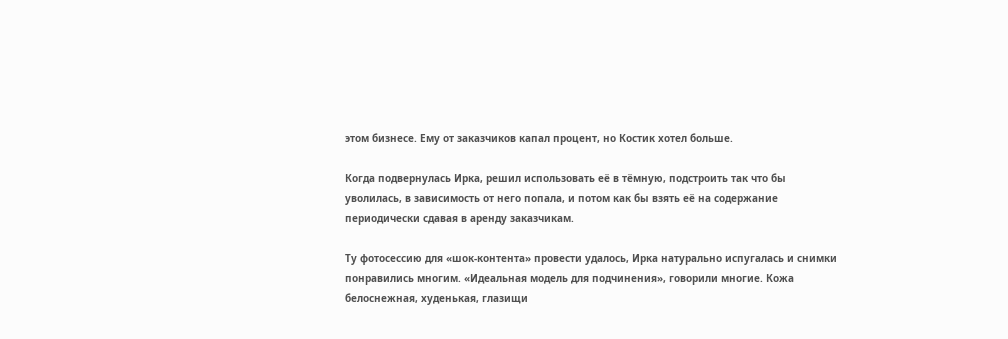этом бизнесе. Ему от заказчиков капал процент, но Костик хотел больше.

Когда подвернулась Ирка, решил использовать её в тёмную, подстроить так что бы уволилась, в зависимость от него попала, и потом как бы взять её на содержание периодически сдавая в аренду заказчикам.

Ту фотосессию для «шок-контента» провести удалось, Ирка натурально испугалась и снимки понравились многим. «Идеальная модель для подчинения», говорили многие. Кожа белоснежная, худенькая, глазищи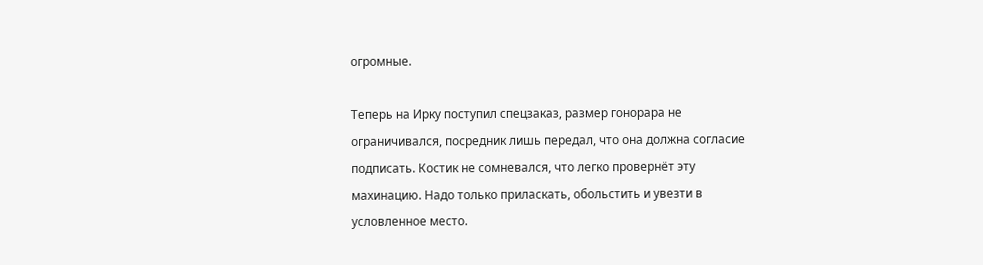огромные.

Теперь на Ирку поступил спецзаказ, размер гонорара не ограничивался, посредник лишь передал, что она должна согласие подписать. Костик не сомневался, что легко провернёт эту махинацию. Надо только приласкать, обольстить и увезти в условленное место.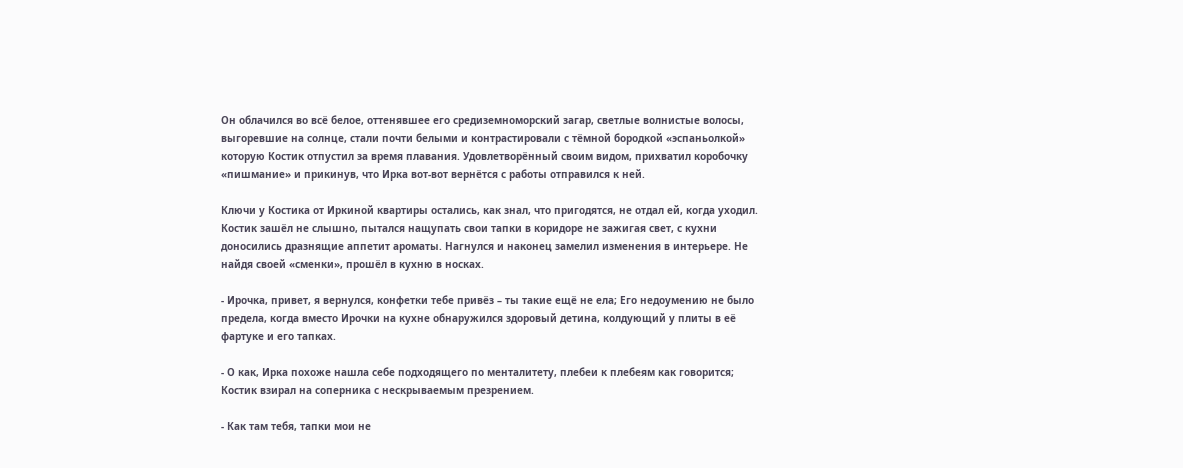Он облачился во всё белое, оттенявшее его средиземноморский загар, светлые волнистые волосы, выгоревшие на солнце, стали почти белыми и контрастировали с тёмной бородкой «эспаньолкой» которую Костик отпустил за время плавания. Удовлетворённый своим видом, прихватил коробочку «пишмание» и прикинув, что Ирка вот-вот вернётся с работы отправился к ней.

Ключи у Костика от Иркиной квартиры остались, как знал, что пригодятся, не отдал ей, когда уходил. Костик зашёл не слышно, пытался нащупать свои тапки в коридоре не зажигая свет, с кухни доносились дразнящие аппетит ароматы. Нагнулся и наконец замелил изменения в интерьере. Не найдя своей «сменки», прошёл в кухню в носках.

- Ирочка, привет, я вернулся, конфетки тебе привёз – ты такие ещё не ела; Его недоумению не было предела, когда вместо Ирочки на кухне обнаружился здоровый детина, колдующий у плиты в её фартуке и его тапках.

- О как, Ирка похоже нашла себе подходящего по менталитету, плебеи к плебеям как говорится; Костик взирал на соперника с нескрываемым презрением.

- Как там тебя, тапки мои не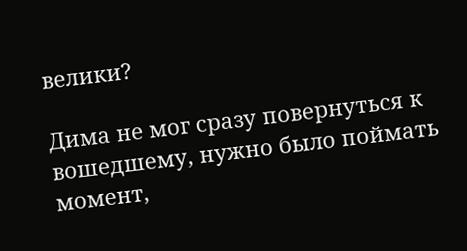велики?

Дима не мог сразу повернуться к вошедшему, нужно было поймать момент,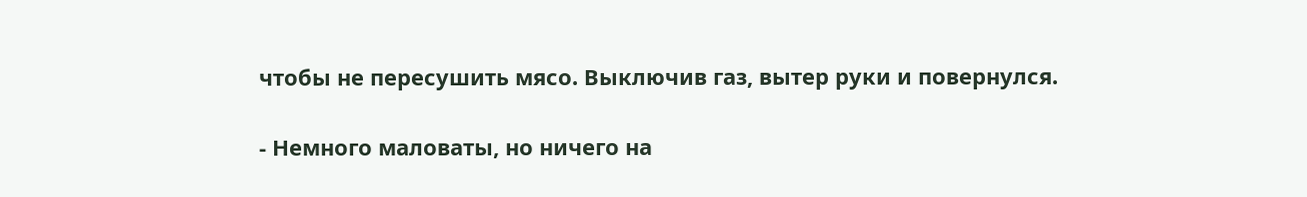чтобы не пересушить мясо. Выключив газ, вытер руки и повернулся.

- Немного маловаты, но ничего на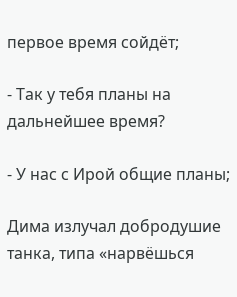первое время сойдёт;

- Так у тебя планы на дальнейшее время?

- У нас с Ирой общие планы;

Дима излучал добродушие танка, типа «нарвёшься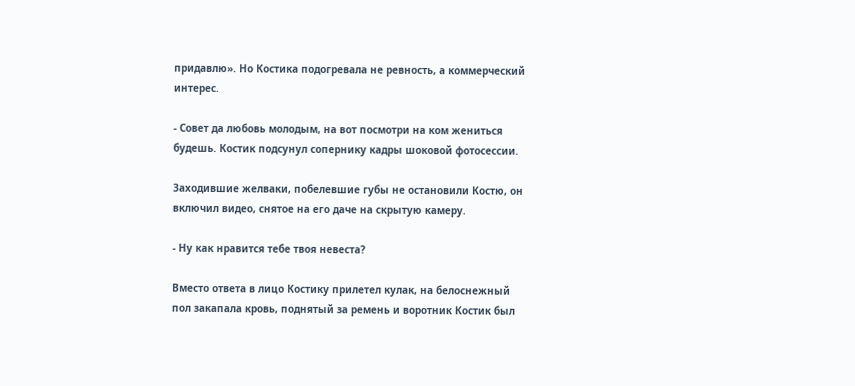придавлю». Но Костика подогревала не ревность, а коммерческий интерес.

- Совет да любовь молодым, на вот посмотри на ком жениться будешь. Костик подсунул сопернику кадры шоковой фотосессии.

Заходившие желваки, побелевшие губы не остановили Костю, он включил видео, снятое на его даче на скрытую камеру.

- Ну как нравится тебе твоя невеста?

Вместо ответа в лицо Костику прилетел кулак, на белоснежный пол закапала кровь, поднятый за ремень и воротник Костик был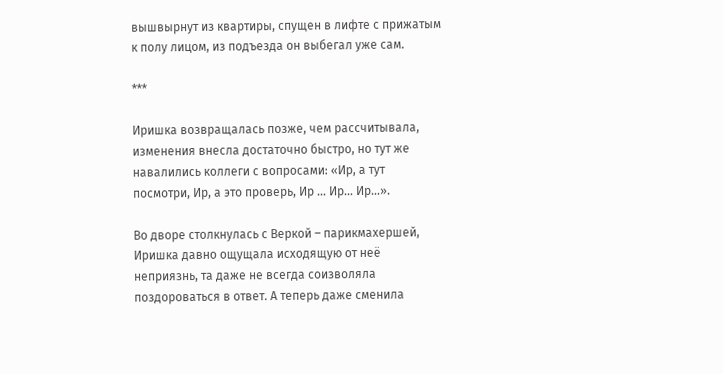вышвырнут из квартиры, спущен в лифте с прижатым к полу лицом, из подъезда он выбегал уже сам.

***

Иришка возвращалась позже, чем рассчитывала, изменения внесла достаточно быстро, но тут же навалились коллеги с вопросами: «Ир, а тут посмотри, Ир, а это проверь, Ир … Ир… Ир…».

Во дворе столкнулась с Веркой – парикмахершей, Иришка давно ощущала исходящую от неё неприязнь, та даже не всегда соизволяла поздороваться в ответ. А теперь даже сменила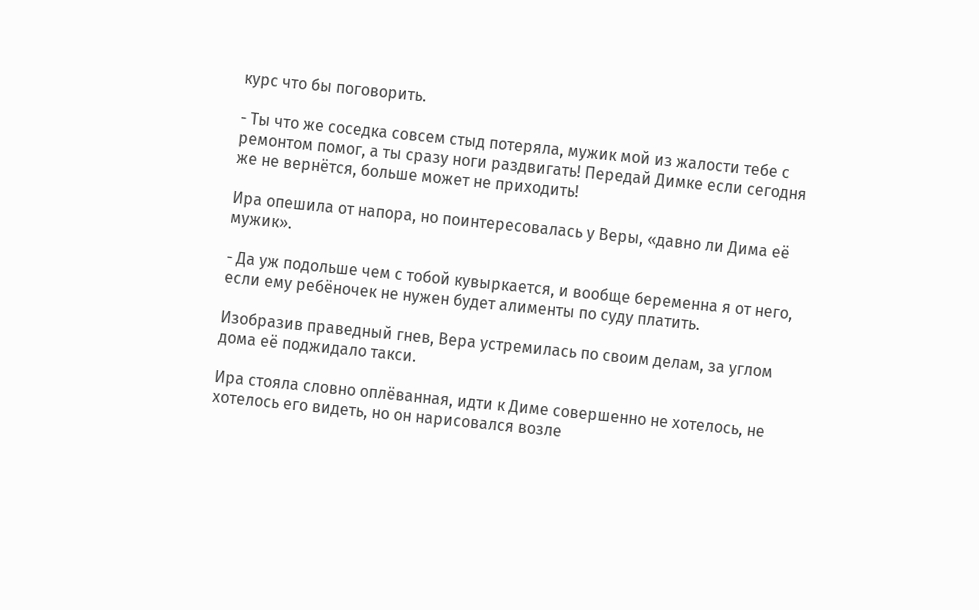курс что бы поговорить.

- Ты что же соседка совсем стыд потеряла, мужик мой из жалости тебе с ремонтом помог, а ты сразу ноги раздвигать! Передай Димке если сегодня же не вернётся, больше может не приходить!

Ира опешила от напора, но поинтересовалась у Веры, «давно ли Дима её мужик».

- Да уж подольше чем с тобой кувыркается, и вообще беременна я от него, если ему ребёночек не нужен будет алименты по суду платить.

Изобразив праведный гнев, Вера устремилась по своим делам, за углом дома её поджидало такси.

Ира стояла словно оплёванная, идти к Диме совершенно не хотелось, не хотелось его видеть, но он нарисовался возле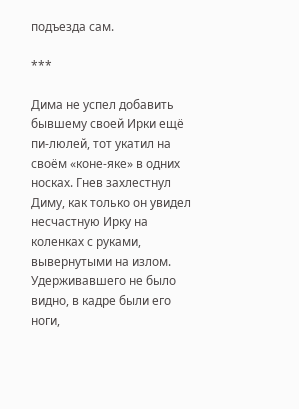подъезда сам.

***

Дима не успел добавить бывшему своей Ирки ещё пи-люлей, тот укатил на своём «коне-яке» в одних носках. Гнев захлестнул Диму, как только он увидел несчастную Ирку на коленках с руками, вывернутыми на излом. Удерживавшего не было видно, в кадре были его ноги,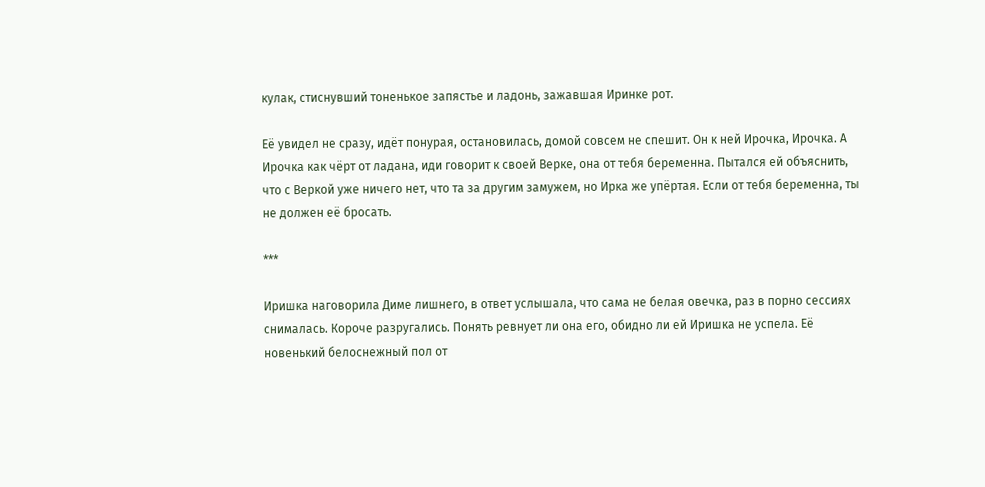кулак, стиснувший тоненькое запястье и ладонь, зажавшая Иринке рот.

Её увидел не сразу, идёт понурая, остановилась, домой совсем не спешит. Он к ней Ирочка, Ирочка. А Ирочка как чёрт от ладана, иди говорит к своей Верке, она от тебя беременна. Пытался ей объяснить, что с Веркой уже ничего нет, что та за другим замужем, но Ирка же упёртая. Если от тебя беременна, ты не должен её бросать.

***

Иришка наговорила Диме лишнего, в ответ услышала, что сама не белая овечка, раз в порно сессиях снималась. Короче разругались. Понять ревнует ли она его, обидно ли ей Иришка не успела. Её новенький белоснежный пол от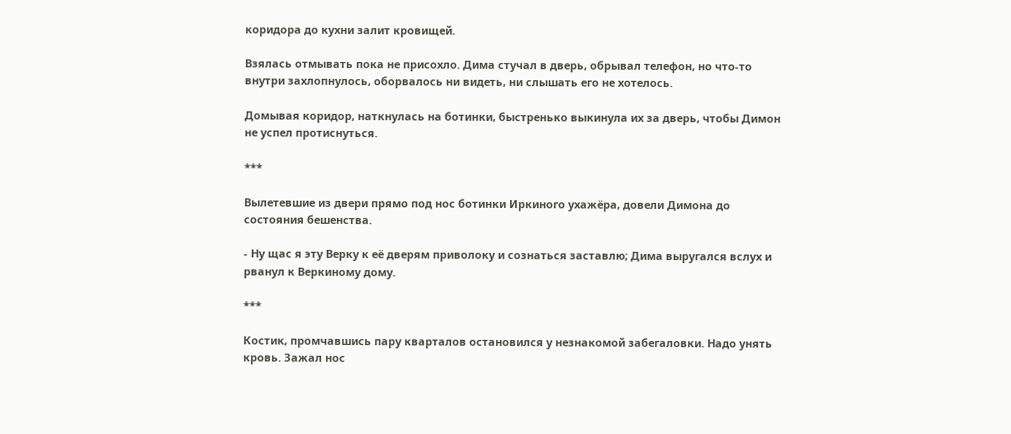коридора до кухни залит кровищей.

Взялась отмывать пока не присохло. Дима стучал в дверь, обрывал телефон, но что-то внутри захлопнулось, оборвалось ни видеть, ни слышать его не хотелось.

Домывая коридор, наткнулась на ботинки, быстренько выкинула их за дверь, чтобы Димон не успел протиснуться.

***

Вылетевшие из двери прямо под нос ботинки Иркиного ухажёра, довели Димона до состояния бешенства.

- Ну щас я эту Верку к её дверям приволоку и сознаться заставлю; Дима выругался вслух и рванул к Веркиному дому.

***

Костик, промчавшись пару кварталов остановился у незнакомой забегаловки. Надо унять кровь. Зажал нос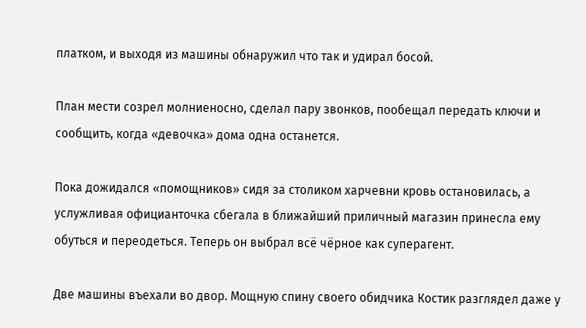платком, и выходя из машины обнаружил что так и удирал босой.

План мести созрел молниеносно, сделал пару звонков, пообещал передать ключи и сообщить, когда «девочка» дома одна останется.

Пока дожидался «помощников» сидя за столиком харчевни кровь остановилась, а услужливая официанточка сбегала в ближайший приличный магазин принесла ему обуться и переодеться. Теперь он выбрал всё чёрное как суперагент.

Две машины въехали во двор. Мощную спину своего обидчика Костик разглядел даже у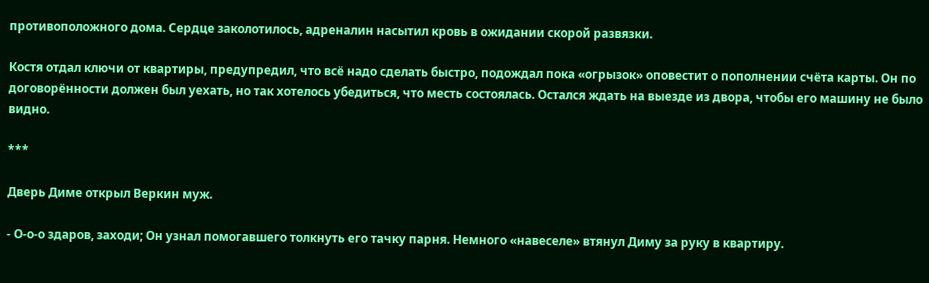противоположного дома. Сердце заколотилось, адреналин насытил кровь в ожидании скорой развязки.

Костя отдал ключи от квартиры, предупредил, что всё надо сделать быстро, подождал пока «огрызок» оповестит о пополнении счёта карты. Он по договорённости должен был уехать, но так хотелось убедиться, что месть состоялась. Остался ждать на выезде из двора, чтобы его машину не было видно.

***

Дверь Диме открыл Веркин муж.

- О-о-о здаров, заходи; Он узнал помогавшего толкнуть его тачку парня. Немного «навеселе» втянул Диму за руку в квартиру.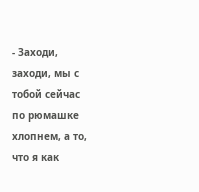- Заходи, заходи, мы с тобой сейчас по рюмашке хлопнем, а то, что я как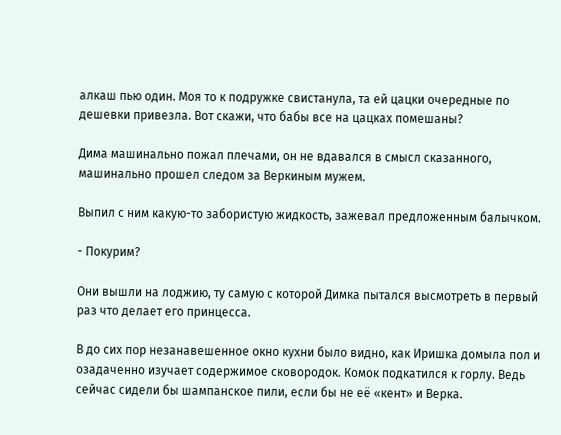алкаш пью один. Моя то к подружке свистанула, та ей цацки очередные по дешевки привезла. Вот скажи, что бабы все на цацках помешаны?

Дима машинально пожал плечами, он не вдавался в смысл сказанного, машинально прошел следом за Веркиным мужем.

Выпил с ним какую-то забористую жидкость, зажевал предложенным балычком.

- Покурим?

Они вышли на лоджию, ту самую с которой Димка пытался высмотреть в первый раз что делает его принцесса.

В до сих пор незанавешенное окно кухни было видно, как Иришка домыла пол и озадаченно изучает содержимое сковородок. Комок подкатился к горлу. Ведь сейчас сидели бы шампанское пили, если бы не её «кент» и Верка.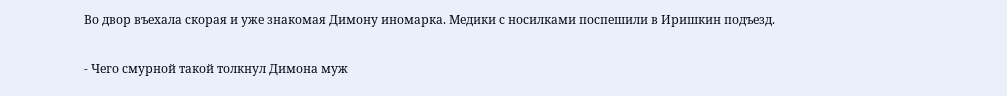Во двор въехала скорая и уже знакомая Димону иномарка. Медики с носилками поспешили в Иришкин подъезд.

- Чего смурной такой толкнул Димона муж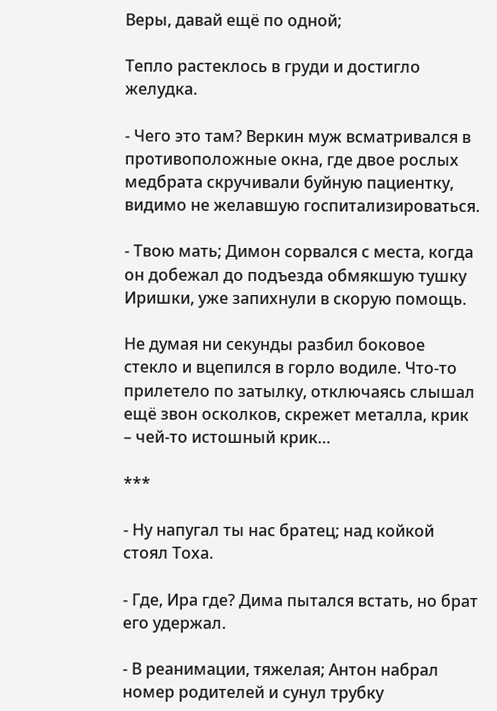Веры, давай ещё по одной;

Тепло растеклось в груди и достигло желудка.

- Чего это там? Веркин муж всматривался в противоположные окна, где двое рослых медбрата скручивали буйную пациентку, видимо не желавшую госпитализироваться.

- Твою мать; Димон сорвался с места, когда он добежал до подъезда обмякшую тушку Иришки, уже запихнули в скорую помощь.

Не думая ни секунды разбил боковое стекло и вцепился в горло водиле. Что-то прилетело по затылку, отключаясь слышал ещё звон осколков, скрежет металла, крик – чей-то истошный крик…

***

- Ну напугал ты нас братец; над койкой стоял Тоха.

- Где, Ира где? Дима пытался встать, но брат его удержал.

- В реанимации, тяжелая; Антон набрал номер родителей и сунул трубку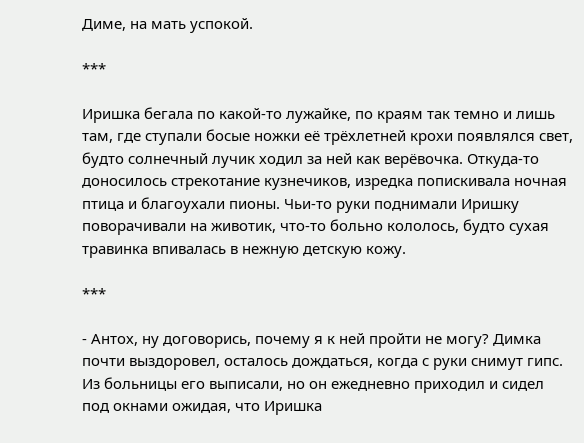Диме, на мать успокой.

***

Иришка бегала по какой-то лужайке, по краям так темно и лишь там, где ступали босые ножки её трёхлетней крохи появлялся свет, будто солнечный лучик ходил за ней как верёвочка. Откуда-то доносилось стрекотание кузнечиков, изредка попискивала ночная птица и благоухали пионы. Чьи-то руки поднимали Иришку поворачивали на животик, что-то больно кололось, будто сухая травинка впивалась в нежную детскую кожу.

***

- Антох, ну договорись, почему я к ней пройти не могу? Димка почти выздоровел, осталось дождаться, когда с руки снимут гипс. Из больницы его выписали, но он ежедневно приходил и сидел под окнами ожидая, что Иришка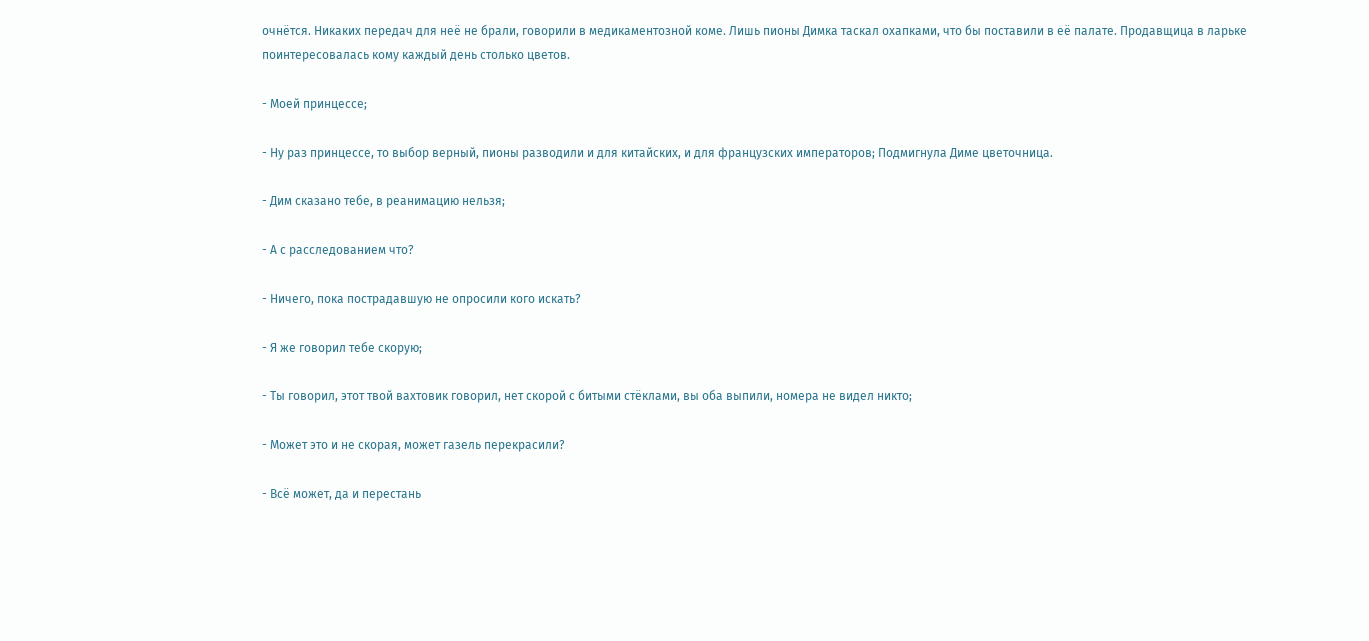очнётся. Никаких передач для неё не брали, говорили в медикаментозной коме. Лишь пионы Димка таскал охапками, что бы поставили в её палате. Продавщица в ларьке поинтересовалась кому каждый день столько цветов.

- Моей принцессе;

- Ну раз принцессе, то выбор верный, пионы разводили и для китайских, и для французских императоров; Подмигнула Диме цветочница.

- Дим сказано тебе, в реанимацию нельзя;

- А с расследованием что?

- Ничего, пока пострадавшую не опросили кого искать?

- Я же говорил тебе скорую;

- Ты говорил, этот твой вахтовик говорил, нет скорой с битыми стёклами, вы оба выпили, номера не видел никто;

- Может это и не скорая, может газель перекрасили?

- Всё может, да и перестань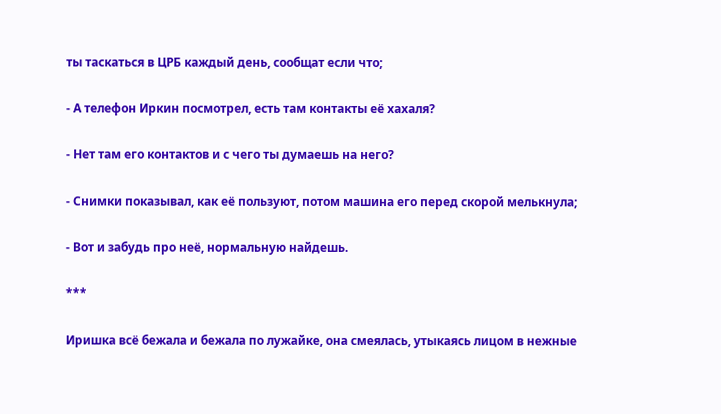ты таскаться в ЦРБ каждый день, сообщат если что;

- А телефон Иркин посмотрел, есть там контакты её хахаля?

- Нет там его контактов и с чего ты думаешь на него?

- Снимки показывал, как её пользуют, потом машина его перед скорой мелькнула;

- Вот и забудь про неё, нормальную найдешь.

***

Иришка всё бежала и бежала по лужайке, она смеялась, утыкаясь лицом в нежные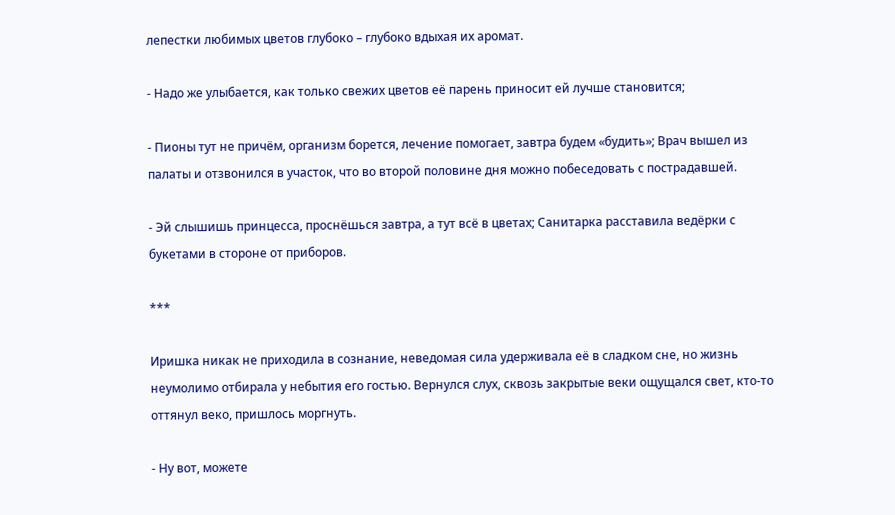лепестки любимых цветов глубоко – глубоко вдыхая их аромат.

- Надо же улыбается, как только свежих цветов её парень приносит ей лучше становится;

- Пионы тут не причём, организм борется, лечение помогает, завтра будем «будить»; Врач вышел из палаты и отзвонился в участок, что во второй половине дня можно побеседовать с пострадавшей.

- Эй слышишь принцесса, проснёшься завтра, а тут всё в цветах; Санитарка расставила ведёрки с букетами в стороне от приборов.

***

Иришка никак не приходила в сознание, неведомая сила удерживала её в сладком сне, но жизнь неумолимо отбирала у небытия его гостью. Вернулся слух, сквозь закрытые веки ощущался свет, кто-то оттянул веко, пришлось моргнуть.

- Ну вот, можете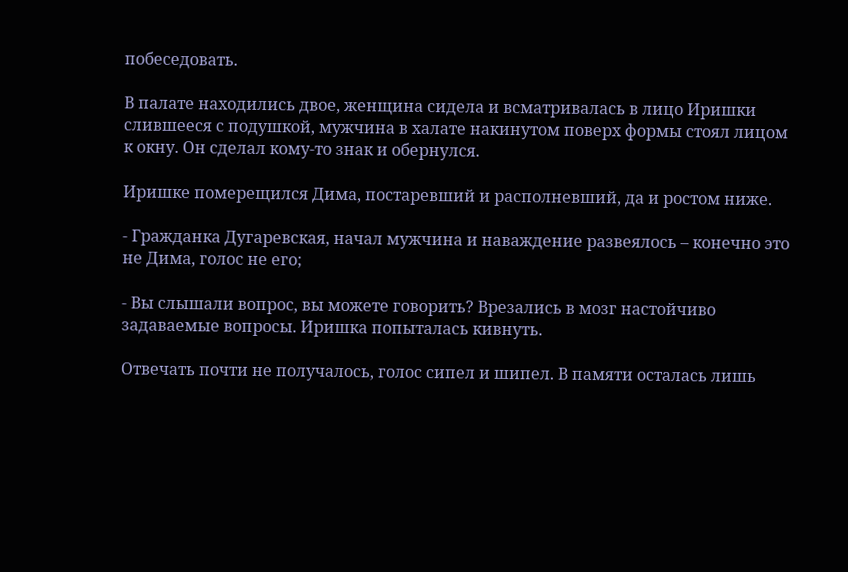побеседовать.

В палате находились двое, женщина сидела и всматривалась в лицо Иришки слившееся с подушкой, мужчина в халате накинутом поверх формы стоял лицом к окну. Он сделал кому-то знак и обернулся.

Иришке померещился Дима, постаревший и располневший, да и ростом ниже.

- Гражданка Дугаревская, начал мужчина и наваждение развеялось – конечно это не Дима, голос не его;

- Вы слышали вопрос, вы можете говорить? Врезались в мозг настойчиво задаваемые вопросы. Иришка попыталась кивнуть.

Отвечать почти не получалось, голос сипел и шипел. В памяти осталась лишь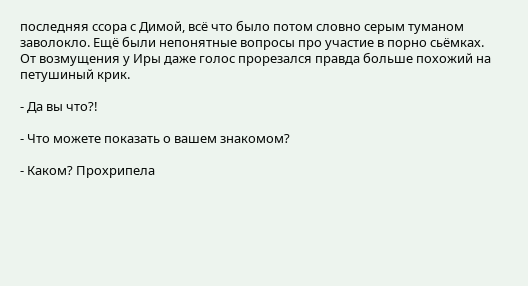последняя ссора с Димой, всё что было потом словно серым туманом заволокло. Ещё были непонятные вопросы про участие в порно сьёмках. От возмущения у Иры даже голос прорезался правда больше похожий на петушиный крик.

- Да вы что?!

- Что можете показать о вашем знакомом?

- Каком? Прохрипела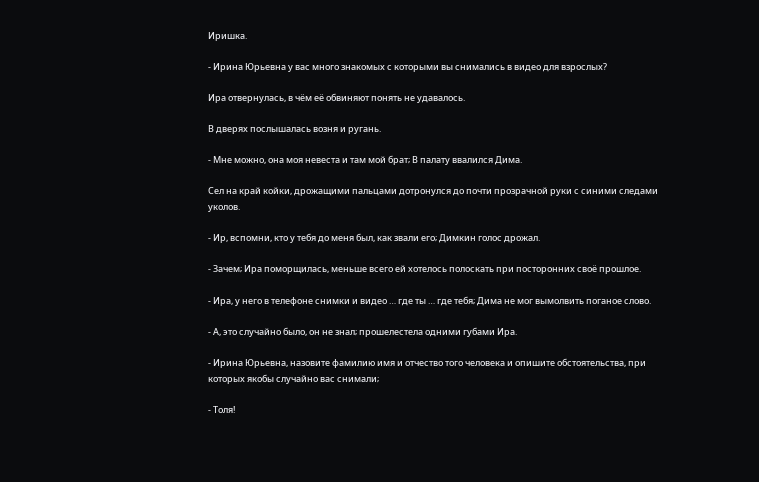Иришка.

- Ирина Юрьевна у вас много знакомых с которыми вы снимались в видео для взрослых?

Ира отвернулась, в чём её обвиняют понять не удавалось.

В дверях послышалась возня и ругань.

- Мне можно, она моя невеста и там мой брат; В палату ввалился Дима.

Сел на край койки, дрожащими пальцами дотронулся до почти прозрачной руки с синими следами уколов.

- Ир, вспомни, кто у тебя до меня был, как звали его; Димкин голос дрожал.

- Зачем; Ира поморщилась, меньше всего ей хотелось полоскать при посторонних своё прошлое.

- Ира, у него в телефоне снимки и видео … где ты … где тебя; Дима не мог вымолвить поганое слово.

- А, это случайно было, он не знал; прошелестела одними губами Ира.

- Ирина Юрьевна, назовите фамилию имя и отчество того человека и опишите обстоятельства, при которых якобы случайно вас снимали;

- Толя!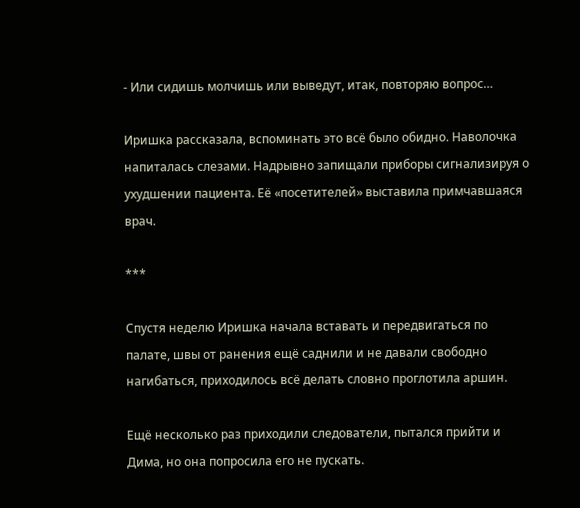- Или сидишь молчишь или выведут, итак, повторяю вопрос…

Иришка рассказала, вспоминать это всё было обидно. Наволочка напиталась слезами. Надрывно запищали приборы сигнализируя о ухудшении пациента. Её «посетителей» выставила примчавшаяся врач.

***

Спустя неделю Иришка начала вставать и передвигаться по палате, швы от ранения ещё саднили и не давали свободно нагибаться, приходилось всё делать словно проглотила аршин.

Ещё несколько раз приходили следователи, пытался прийти и Дима, но она попросила его не пускать.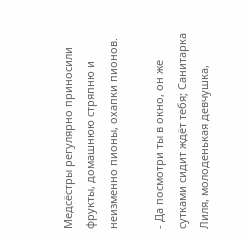Медсёстры регулярно приносили фрукты, домашнюю стряпню и неизменно пионы, охапки пионов.

- Да посмотри ты в окно, он же сутками сидит ждёт тебя; Санитарка Лиля, молоденькая девчушка,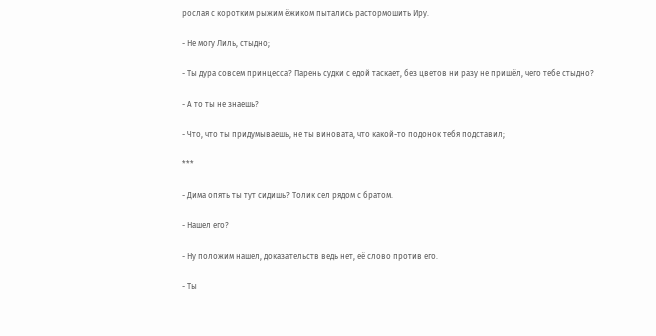рослая с коротким рыжим ёжиком пытались растормошить Иру.

- Не могу Лиль, стыдно;

- Ты дура совсем принцесса? Парень судки с едой таскает, без цветов ни разу не пришёл, чего тебе стыдно?

- А то ты не знаешь?

- Что, что ты придумываешь, не ты виновата, что какой-то подонок тебя подставил;

***

- Дима опять ты тут сидишь? Толик сел рядом с братом.

- Нашел его?

- Ну положим нашел, доказательств ведь нет, её слово против его.

- Ты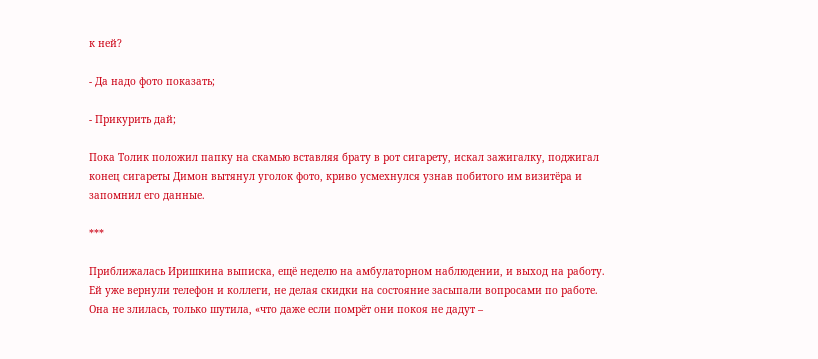к ней?

- Да надо фото показать;

- Прикурить дай;

Пока Толик положил папку на скамью вставляя брату в рот сигарету, искал зажигалку, поджигал конец сигареты Димон вытянул уголок фото, криво усмехнулся узнав побитого им визитёра и запомнил его данные.

***

Приближалась Иришкина выписка, ещё неделю на амбулаторном наблюдении, и выход на работу. Ей уже вернули телефон и коллеги, не делая скидки на состояние засыпали вопросами по работе. Она не злилась, только шутила, «что даже если помрёт они покоя не дадут –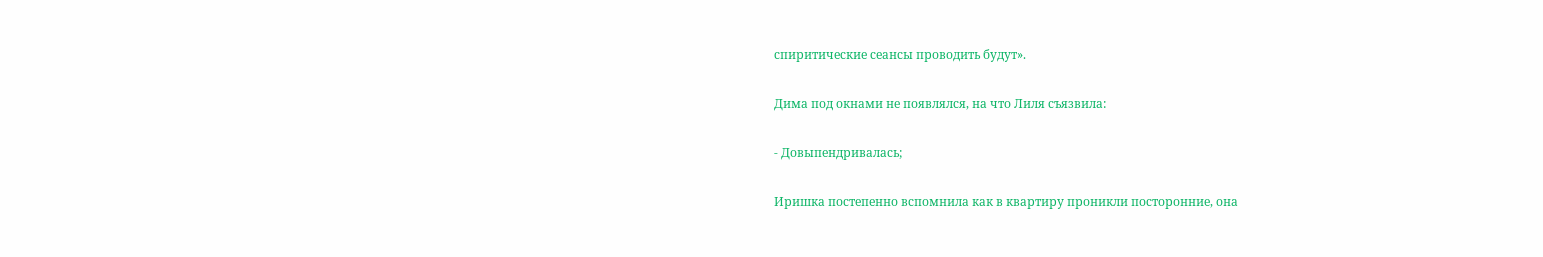спиритические сеансы проводить будут».

Дима под окнами не появлялся, на что Лиля съязвила:

- Довыпендривалась;

Иришка постепенно вспомнила как в квартиру проникли посторонние, она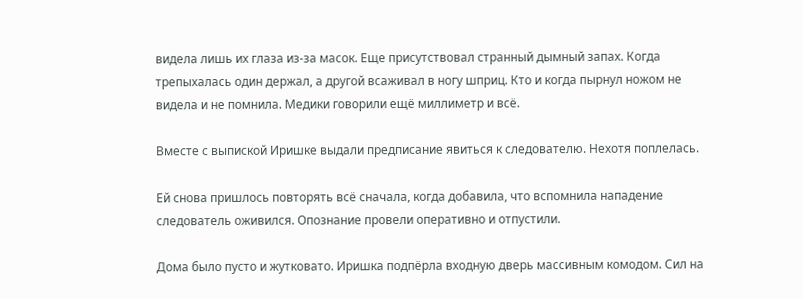видела лишь их глаза из-за масок. Еще присутствовал странный дымный запах. Когда трепыхалась один держал, а другой всаживал в ногу шприц. Кто и когда пырнул ножом не видела и не помнила. Медики говорили ещё миллиметр и всё.

Вместе с выпиской Иришке выдали предписание явиться к следователю. Нехотя поплелась.

Ей снова пришлось повторять всё сначала, когда добавила, что вспомнила нападение следователь оживился. Опознание провели оперативно и отпустили.

Дома было пусто и жутковато. Иришка подпёрла входную дверь массивным комодом. Сил на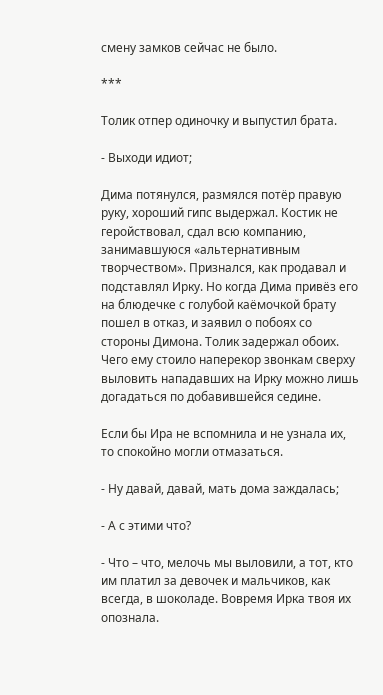смену замков сейчас не было.

***

Толик отпер одиночку и выпустил брата.

- Выходи идиот;

Дима потянулся, размялся потёр правую руку, хороший гипс выдержал. Костик не геройствовал, сдал всю компанию, занимавшуюся «альтернативным творчеством». Признался, как продавал и подставлял Ирку. Но когда Дима привёз его на блюдечке с голубой каёмочкой брату пошел в отказ, и заявил о побоях со стороны Димона. Толик задержал обоих. Чего ему стоило наперекор звонкам сверху выловить нападавших на Ирку можно лишь догадаться по добавившейся седине.

Если бы Ира не вспомнила и не узнала их, то спокойно могли отмазаться.

- Ну давай, давай, мать дома заждалась;

- А с этими что?

- Что – что, мелочь мы выловили, а тот, кто им платил за девочек и мальчиков, как всегда, в шоколаде. Вовремя Ирка твоя их опознала.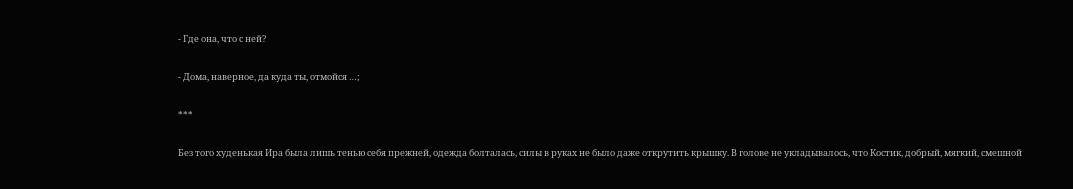- Где она, что с ней?

- Дома, наверное, да куда ты, отмойся …;

***

Без того худенькая Ира была лишь тенью себя прежней, одежда болталась, силы в руках не было даже открутить крышку. В голове не укладывалось, что Костик, добрый, мягкий, смешной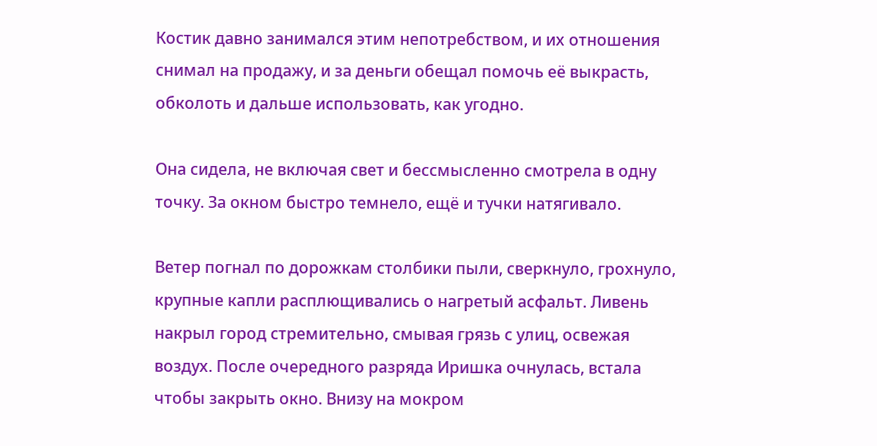Костик давно занимался этим непотребством, и их отношения снимал на продажу, и за деньги обещал помочь её выкрасть, обколоть и дальше использовать, как угодно.

Она сидела, не включая свет и бессмысленно смотрела в одну точку. За окном быстро темнело, ещё и тучки натягивало.

Ветер погнал по дорожкам столбики пыли, сверкнуло, грохнуло, крупные капли расплющивались о нагретый асфальт. Ливень накрыл город стремительно, смывая грязь с улиц, освежая воздух. После очередного разряда Иришка очнулась, встала чтобы закрыть окно. Внизу на мокром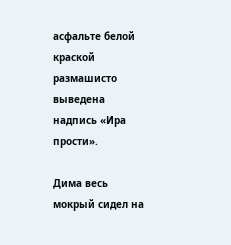асфальте белой краской размашисто выведена надпись «Ира прости».

Дима весь мокрый сидел на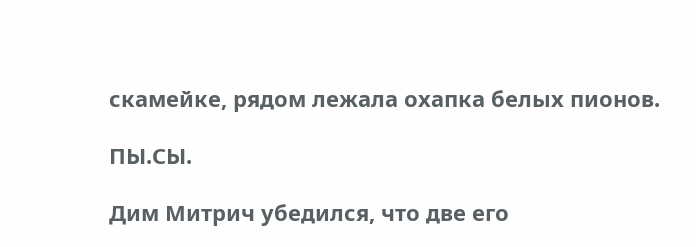скамейке, рядом лежала охапка белых пионов.

ПЫ.СЫ.

Дим Митрич убедился, что две его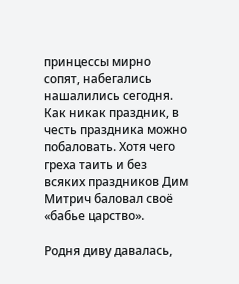принцессы мирно сопят, набегались нашалились сегодня. Как никак праздник, в честь праздника можно побаловать. Хотя чего греха таить и без всяких праздников Дим Митрич баловал своё «бабье царство».

Родня диву давалась,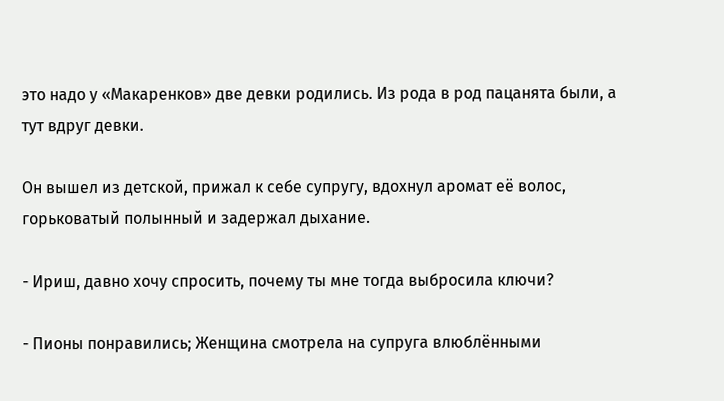это надо у «Макаренков» две девки родились. Из рода в род пацанята были, а тут вдруг девки.

Он вышел из детской, прижал к себе супругу, вдохнул аромат её волос, горьковатый полынный и задержал дыхание.

- Ириш, давно хочу спросить, почему ты мне тогда выбросила ключи?

- Пионы понравились; Женщина смотрела на супруга влюблёнными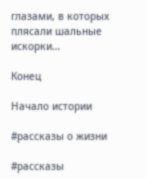глазами, в которых плясали шальные искорки…

Конец

Начало истории

#рассказы о жизни

#рассказы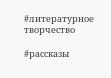#литературное творчество

#рассказы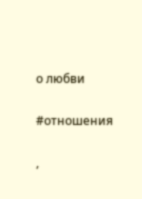о любви

#отношения

,